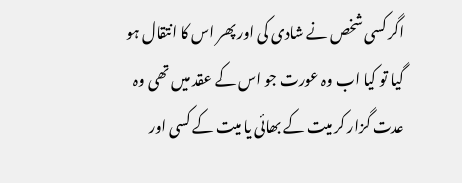اگر کسی شخص نے شادی کی اور پھر اس کا انتقال ہو گیا تو کیا اب وہ عورت جو اس کے عقد میں تھی وہ عدت گزار کر میت کے بھائی یا میت کے کسی اور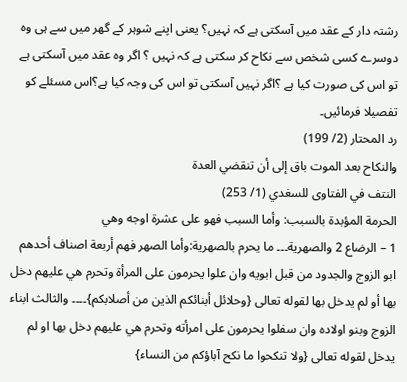رشتہ دار کے عقد میں آسکتی ہے کہ نہیں؟ یعنی اپنے شوہر کے گھر میں سے ہی وہ دوسرے کسی شخص سے نکاح کر سکتی ہے کہ نہیں ؟ اگر وہ عقد میں آسکتی ہے تو اس کی صورت کیا ہے ؟اگر نہیں آسکتی تو اس کی وجہ کیا ہے؟اس مسئلے کو تفصیلا فرمائیں۔
رد المحتار (2/ 199)
والنكاح بعد الموت باق إلى أن تنقضي العدة
النتف في الفتاوى للسغدي (1/ 253)
الحرمة المؤبدة بالسبب: وأما السبب فهو على عشرة اوجه وهي
1 – الرضاع 2 والصهرية۔۔۔ ما يحرم بالصهرية:وأما الصهر فهم أربعة اصناف أحدهم ابو الزوج والجدود من قبل ابويه وان علوا يحرمون على المرأة وتحرم هي عليهم دخل بها أو لم يدخل بها لقوله تعالى {وحلائل أبنائكم الذين من أصلابكم}۔۔۔۔ والثالث ابناء الزوج وبنو اولاده وان سفلوا يحرمون على امرأته وتحرم هي عليهم دخل بها او لم يدخل لقوله تعالى {ولا تنكحوا ما نكح آباؤكم من النساء}